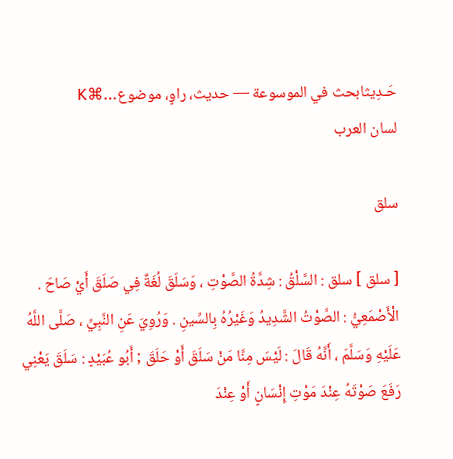حَـدِيثابحث في الموسوعة — حديث، راوٍ، موضوع…⌘K
لسان العرب

سلق

[ سلق ] سلق : السَّلْقُ : شِدَّةُ الصَّوْتِ ، وَسَلَقَ لُغَةٌ فِي صَلَقَ أَيْ صَاحَ . الْأَصْمَعِيُّ : الصَّوْتُ الشَّدِيدُ وَغَيْرُهُ بِالسِّينِ . وَرُوِيَ عَنِ النَّبِيِّ ، صَلَّى اللَّهُ عَلَيْهِ وَسَلَّمَ ، أَنَّهُ قَالَ : لَيْسَ مِنَّا مَنْ سَلَقَ أَوْ حَلَقَ ; أَبُو عُبَيْدٍ : سَلَقَ يَعْنِي رَفَعَ صَوْتَهُ عِنْدَ مَوْتِ إِنْسَانٍ أَوْ عِنْدَ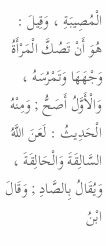الْمُصِيبَةِ ، وَقِيلَ : هُوَ أَنْ تَصُكَّ الْمَرْأَةُ وَجْهَهَا وَتَمْرُسَهُ ، وَالْأَوَّلُ أَصَحُّ ; وَمِنْهُ الْحَدِيثُ : لَعَنَ اللَّهُ السَّالِقَةَ وَالْحَالِقَةَ ، وَيُقَالُ بِالصَّادِ ; وَقَالَ ابْنُ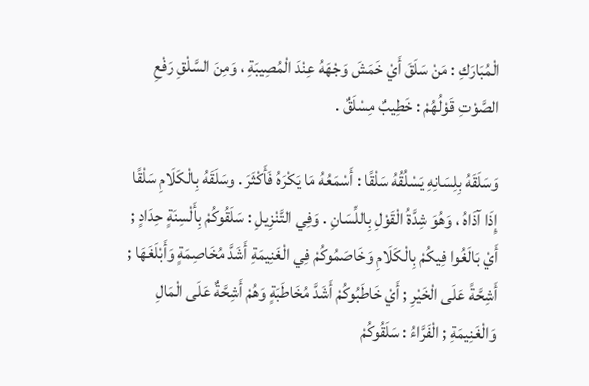الْمُبَارَكِ : مَنْ سَلَقَ أَيْ خَمَشَ وَجْهَهُ عِنْدَ الْمُصِيبَةِ ، وَمِنَ السَّلْقِ رَفْعِ الصَّوْتِ قَوْلُهُمْ : خَطِيبٌ مِسْلَقٌ .

وَسَلَقَهُ بِلِسَانِهِ يَسْلُقُهُ سَلْقًا : أَسْمَعُهُ مَا يَكْرَهُ فَأَكْثَرَ . وسَلَقَهُ بِالْكَلَامِ سَلْقًا إِذَا آذَاهُ ، وَهُوَ شِدَّةُ الْقَوْلِ بِاللِّسَانِ . وَفِي التَّنْزِيلِ : سَلَقُوكُمْ بِأَلْسِنَةٍ حِدَادٍ ; أَيْ بَالَغُوا فِيكُمْ بِالْكَلَامِ وَخَاصَمُوكُمْ فِي الْغَنِيمَةِ أَشَدَّ مُخَاصِمَةٍ وَأَبْلَغَهَا ; أَشِحَّةً عَلَى الْخَيْرِ ; أَيْ خَاطَبُوكُمْ أَشَدَّ مُخَاطَبَةٍ وَهُمْ أَشِحَّةٌ عَلَى الْمَالِ وَالْغَنِيمَةِ ; الْفَرَّاءُ : سَلَقُوكُمْ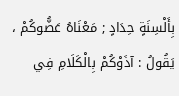بِأَلْسِنَةٍ حِدَادٍ ; مَعْنَاهُ عَضُّوكُمْ ، يَقُولُ : آذَوْكُمْ بِالْكَلَامِ فِي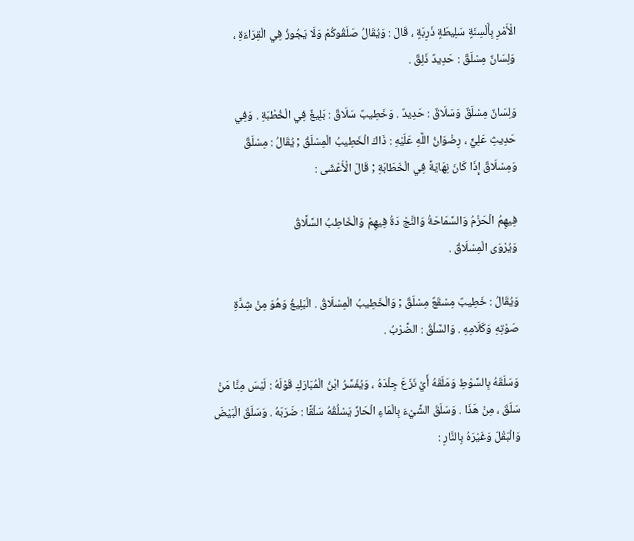الْأَمْرِ بِأَلْسِنَةٍ سَلِيطَةٍ ذَرِبَةٍ ، قَالَ : وَيُقَالُ صَلَقُوكُمْ وَلَا يَجُوزُ فِي الْقِرَاءَةِ ، وَلِسَانٌ مِسْلَقٌ : حَدِيدٌ ذَلِقٌ .

وَلِسَانٌ مِسْلَقٌ وَسَلَاقٌ : حَدِيدٌ . وَخَطِيبٌ سَلَاقٌ : بَلِيغٌ فِي الْخُطْبَةِ . وَفِي حَدِيثِ عَلِيٍّ ، رِضْوَانُ اللَّهِ عَلَيْهِ : ذَاكَ الْخَطِيبُ الْمِسْلَقُ ; يُقَالُ : مِسْلَقٌ وَمِسْلَاقٌ إِذَا كَانَ نِهَايَةً فِي الْخَطَابَةِ ; قَالَ الْأَعْشَى :

فِيهِمُ الْحَزْمُ وَالسَّمَاحَةُ وَالنَّجْ دَةُ فِيهِمْ وَالْخَاطِبُ السَّلَّاقُ
وَيُرْوَى الْمِسْلَاقُ .

وَيُقَالُ : خَطِيبٌ مِسْقَعٌ مِسْلَقٌ ; وَالْخَطِيبُ الْمِسْلَاقُ . الْبَلِيغُ وَهُوَ مِنْ شِدَّةِ صَوْتِهِ وَكَلَامِهِ . وَالسَّلْقُ : الضَّرْبُ .

وَسَلَقَهُ بِالسَّوْطِ وَمَلَقَهُ أَيْ نَزَعَ جِلْدَهُ ، وَيُفَسِّرُ ابْنُ الْمُبَارَكِ قَوْلَهُ : لَيْسَ مِنَّا مَنْ سَلَقَ ، مِنْ هَذَا . وَسَلَقَ الشَّيْءَ بِالْمَاءِ الْحَارِّ يَسْلُقُهُ سَلْقًا : ضَرَبَهُ . وَسَلَقَ الْبَيْضَ وَالْبَقْلَ وَغَيْرَهُ بِالنَّارِ :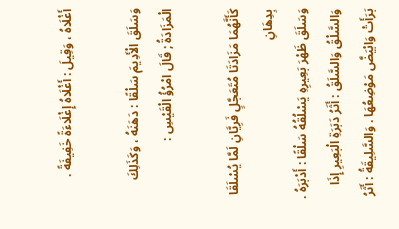أَغْلَاهُ ، وَقِيلَ : أَغْلَاهُ إِغْلَاءَةً خَفِيفَةً .

وَسَلَقَ الْأَدِيمَ سَلْقًا : دَهَنَهُ ، وَكَذَلِكَ الْمَزَادَةُ ; قَالَ امْرُؤُ الْقَيْسِ :

كَأَنَّهُمَا مَزَادَتَا مُتَعَجَّلٍ فَرِيَّانِ لَمَّا يُسْلَقَا بِدِهَانِ
وَسَلَقَ ظَهْرَ بَعِيرِهِ يَسْلُقُهُ سَلْقًا : أَدْبَرَهُ . وَالسَّلْقُ وَالسَّلَقُ : أَثَرُ دَبَرَةِ الْبَعِيرِ إِذَا بَرَأَتْ وَابْيَضَّ مَوْضِعُهَا . وَالسَّلِيقَةُ : أَثَرُ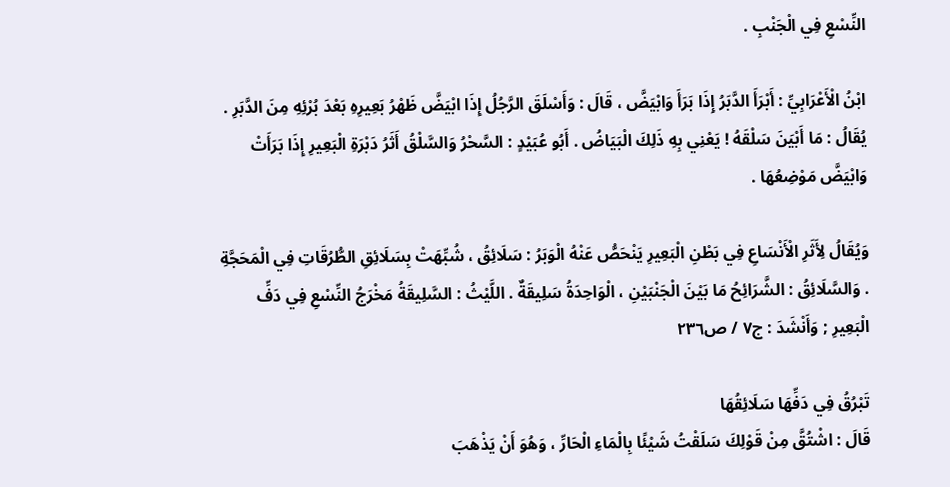النِّسْعِ فِي الْجَنْبِ .

ابْنُ الْأَعْرَابِيِّ : أَبْرَأَ الدَّبَرُ إِذَا بَرَأَ وَابْيَضَّ ، قَالَ : وَأَسْلَقَ الرَّجُلُ إِذَا ابْيَضَّ ظَهْرُ بَعِيرِهِ بَعْدَ بُرْئِهِ مِنَ الدَّبَرِ . يُقَالُ : مَا أَبْيَنَ سَلْقَهُ ! يَعْنِي بِهِ ذَلِكَ الْبَيَاضُ . أَبُو عُبَيْدٍ : السَّحْرُ وَالسَّلْقُ أَثَرُ دَبْرَةِ الْبَعِيرِ إِذَا بَرَأَتْ وَابْيَضَّ مَوْضِعُهَا .

وَيُقَالُ لِأَثَرِ الْأَنْسَاعِ فِي بَطْنِ الْبَعِيرِ يَنْحَصُّ عَنْهُ الْوَبَرُ : سَلَائِقُ ، شُبِّهَتْ بِسَلَائِقِ الطُّرُقَاتِ فِي الْمَحَجَّةِ . وَالسَّلَائِقُ : الشَّرَائِحُ مَا بَيْنَ الْجَنْبَيْنِ ، الْوَاحِدَةُ سَلِيقَةٌ . اللَّيْثُ : السَّلِيقَةُ مَخْرَجُ النِّسْعِ فِي دَفِّ الْبَعِيرِ ; وَأَنْشَدَ : ج٧ / ص٢٣٦

تَبْرُقُ فِي دَفِّهَا سَلَائِقُهَا
قَالَ : اشْتُقَّ مِنْ قَوْلِكَ سَلَقْتُ شَيْئًا بِالْمَاءِ الْحَارِّ ، وَهُوَ أَنْ يَذْهَبَ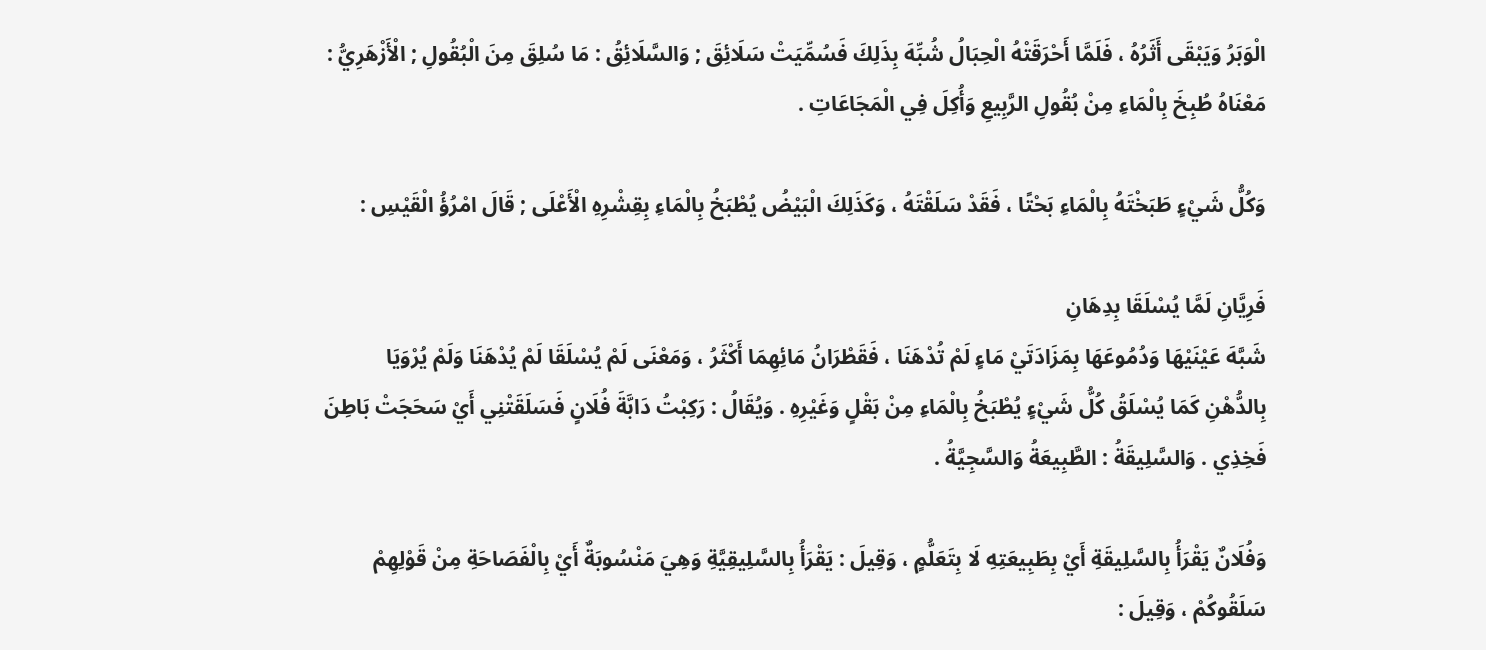الْوَبَرُ وَيَبْقَى أَثَرُهُ ، فَلَمَّا أَحْرَقَتْهُ الْحِبَالُ شُبِّهَ بِذَلِكَ فَسُمِّيَتْ سَلَائِقَ ; وَالسَّلَائِقُ : مَا سُلِقَ مِنَ الْبُقُولِ ; الْأَزْهَرِيُّ : مَعْنَاهُ طُبِخَ بِالْمَاءِ مِنْ بُقُولِ الرَّبِيعِ وَأُكِلَ فِي الْمَجَاعَاتِ .

وَكُلُّ شَيْءٍ طَبَخْتَهُ بِالْمَاءِ بَحْتًا ، فَقَدْ سَلَقْتَهُ ، وَكَذَلِكَ الْبَيْضُ يُطْبَخُ بِالْمَاءِ بِقِشْرِهِ الْأَعْلَى ; قَالَ امْرُؤُ الْقَيْسِ :

فَرِيَّانِ لَمَّا يُسْلَقَا بِدِهَانِ
شَبَّهَ عَيْنَيْهَا وَدُمُوعَهَا بِمَزَادَتَيْ مَاءٍ لَمْ تُدْهَنَا ، فَقَطْرَانُ مَائِهِمَا أَكْثَرُ ، وَمَعْنَى لَمْ يُسْلَقَا لَمْ يُدْهَنَا وَلَمْ يُرْوَيَا بِالدُّهْنِ كَمَا يُسْلَقُ كُلُّ شَيْءٍ يُطْبَخُ بِالْمَاءِ مِنْ بَقْلٍ وَغَيْرِهِ . وَيُقَالُ : رَكِبْتُ دَابَّةَ فُلَانٍ فَسَلَقَتْنِي أَيْ سَحَجَتْ بَاطِنَ فَخِذِي . وَالسَّلِيقَةُ : الطَّبِيعَةُ وَالسَّجِيَّةُ .

وَفُلَانٌ يَقْرَأُ بِالسَّلِيقَةِ أَيْ بِطَبِيعَتِهِ لَا بِتَعَلُّمٍ ، وَقِيلَ : يَقْرَأُ بِالسَّلِيقِيَّةِ وَهِيَ مَنْسُوبَةٌ أَيْ بِالْفَصَاحَةِ مِنْ قَوْلِهِمْ سَلَقُوكُمْ ، وَقِيلَ :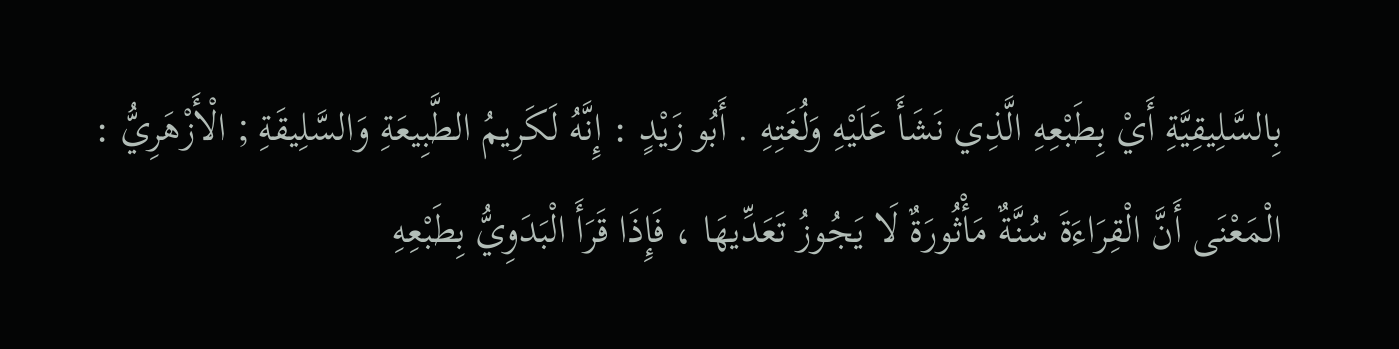بِالسَّلِيقِيَّةِ أَيْ بِطَبْعِهِ الَّذِي نَشَأَ عَلَيْهِ وَلُغَتِهِ . أَبُو زَيْدٍ : إِنَّهُ لَكَرِيمُ الطَّبِيعَةِ وَالسَّلِيقَةِ ; الْأَزْهَرِيُّ : الْمَعْنَى أَنَّ الْقِرَاءَةَ سُنَّةٌ مَأْثُورَةٌ لَا يَجُوزُ تَعَدِّيهَا ، فَإِذَا قَرَأَ الْبَدَوِيُّ بِطَبْعِهِ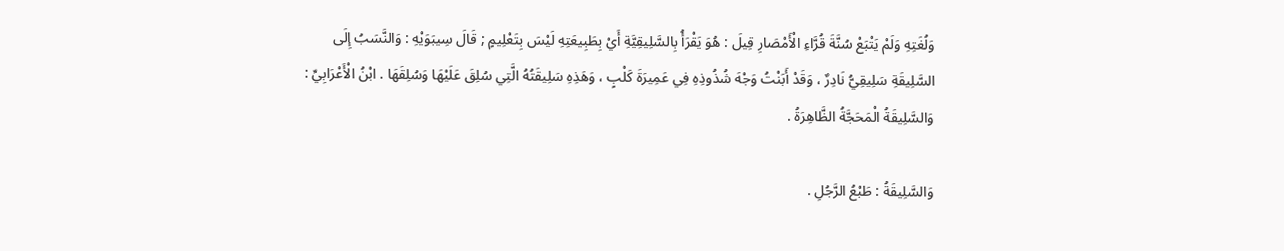وَلُغَتِهِ وَلَمْ يَتْبَعْ سُنَّةَ قُرَّاءِ الْأَمْصَارِ قِيلَ : هُوَ يَقْرَأُ بِالسَّلِيقِيَّةِ أَيْ بِطَبِيعَتِهِ لَيْسَ بِتَعْلِيمٍ ; قَالَ سِيبَوَيْهِ : وَالنَّسَبُ إِلَى السَّلِيقَةِ سَلِيقِيُّ نَادِرٌ ، وَقَدْ أَبَنْتُ وَجْهَ شُذُوذِهِ فِي عَمِيرَةَ كَلْبٍ ، وَهَذِهِ سَلِيقَتُهُ الَّتِي سُلِقَ عَلَيْهَا وَسُلِقَهَا . ابْنُ الْأَعْرَابِيِّ : وَالسَّلِيقَةُ الْمَحَجَّةُ الظَّاهِرَةُ .

وَالسَّلِيقَةُ : طَبْعُ الرَّجُلِ .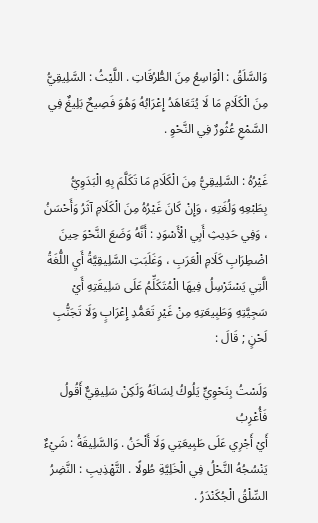وَالسَّلَقُ : الْوَاسِعُ مِنَ الطُّرُقَاتِ . اللَّيْثُ : السَّلِيقِيُّ مِنَ الْكَلَامِ مَا لَا يُتَعَاهَدُ إِعْرَابُهُ وَهُوَ فَصِيحٌ بَلِيغٌ فِي السَّمْعِ عُثُورٌ فِي النَّحْوِ .

غَيْرُهُ : السَّلِيقِيُّ مِنَ الْكَلَامِ مَا تَكَلَّمَ بِهِ الْبَدَوِيُّ بِطَبْعِهِ وَلُغَتِهِ ، وَإِنْ كَانَ غَيْرُهُ مِنَ الْكَلَامِ آثَرُ وَأَحْسَنُ ، وَفِي حَدِيثِ أَبِي الْأَسْوَدِ : أَنَّهُ وَضَعَ النَّحْوَ حِينَ اضْطِرَابِ كَلَامِ الْعَرَبِ ، وَغَلَبَتِ السَّلِيقِيَّةُ أَيِ اللُّغَةُ الَّتِي يَسْتَرْسِلُ فِيهَا الْمُتَكَلِّمُ عَلَى سَلِيقَتِهِ أَيْ سَجِيَّتِهِ وَطَبِيعَتِهِ مِنْ غَيْرِ تَعَمُّدِ إِعْرَابٍ وَلَا تَجَنُّبِ لَحْنٍ ; قَالَ :

وَلَسْتُ بِنَحْوِيٍّ يَلُوكُ لِسَانَهُ وَلَكِنْ سَلِيقِيٌّ أَقُولُ فَأُعْرِبُ
أَيْ أَجْرِي عَلَى طَبِيعَتِي وَلَا أَلْحَنُ . وَالسَّلِيقَةُ : شَيْءٌ يَنْسُجُهُ النَّحْلُ فِي الْخَلِيَّةِ طُولًا . التَّهْذِيبِ : النَّضِرُ السِّلْقُ الْجُكَنْدَرُ .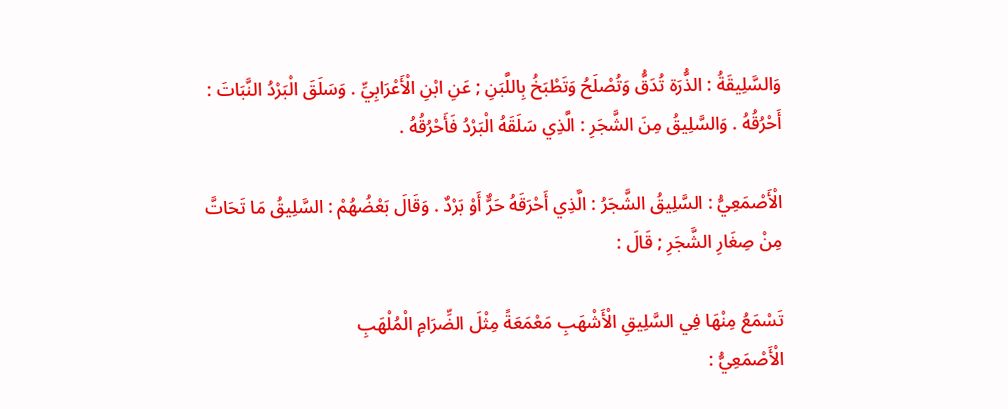وَالسَّلِيقَةُ : الذُّرَة تُدَقُّ وَتُصْلَحُ وَتَطْبَخُ بِاللَّبَنِ ; عَنِ ابْنِ الْأَعْرَابِيِّ . وَسَلَقَ الْبَرْدُ النَّبَاتَ : أَحْرُقُهُ . وَالسَّلِيقُ مِنَ الشَّجَرِ : الَّذِي سَلَقَهُ الْبَرْدُ فَأَحْرُقُهُ .

الْأَصْمَعِيُّ : السَّلِيقُ الشَّجَرُ : الَّذِي أَحْرَقَهُ حَرٌّ أَوْ بَرْدٌ . وَقَالَ بَعْضُهُمْ : السَّلِيقُ مَا تَحَاتَّ مِنْ صِغَارِ الشَّجَرِ ; قَالَ :

تَسْمَعُ مِنْهَا فِي السَّلِيقِ الْأَشْهَبِ مَعْمَعَةً مِثْلَ الضِّرَامِ الْمُلْهَبِ
الْأَصْمَعِيُّ :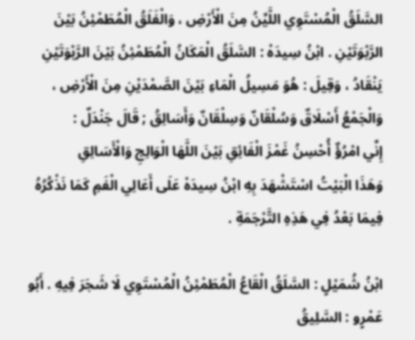السَّلَقُ الْمُسْتَوِي اللَّيِّنُ مِنَ الْأَرْضِ ، وَالْفَلَقُ الْمُطَمْئِنُ بَيْنَ الرَّبْوَتَيْنِ . ابْنُ سِيدَهْ : السَّلَقُ الْمَكَانُ الْمُطَمْئِنُ بَيْنَ الرَّبْوَتَيْنِ يَنْقَادُ ، وَقِيلَ : هُوَ مَسِيلُ الْمَاءِ بَيْنَ الصَّمْدَيْنِ مِنَ الْأَرْضِ ، وَالْجَمْعُ أَسْلَاقٌ وَسُلْقَانٌ وَسِلْقَانٌ وَأَسَالِقُ ; قَالَ جَنْدَلٌ :
إِنِّي امْرُؤٌ أُحْسِنُ غَمْزَ الْفَائِقِ بَيْنَ اللَّهَا الْوَالِجِ وَالْأَسَالِقِ
وَهَذَا الْبَيْتُ اسْتَشْهَدَ بِهِ ابْنُ سِيدَهْ عَلَى أَعَالِي الْفَمِ كَمَا نَذْكُرُهُ فِيمَا بَعْدُ فِي هَذِهِ التَّرْجَمَةِ .

ابْنُ شُمَيْلٍ : السَّلَقُ الْقَاعُ الْمُطَمْئِنُ الْمُسْتَوِي لَا شَجَرَ فِيهِ . أَبُو عَمْرٍو : السَّلِيقُ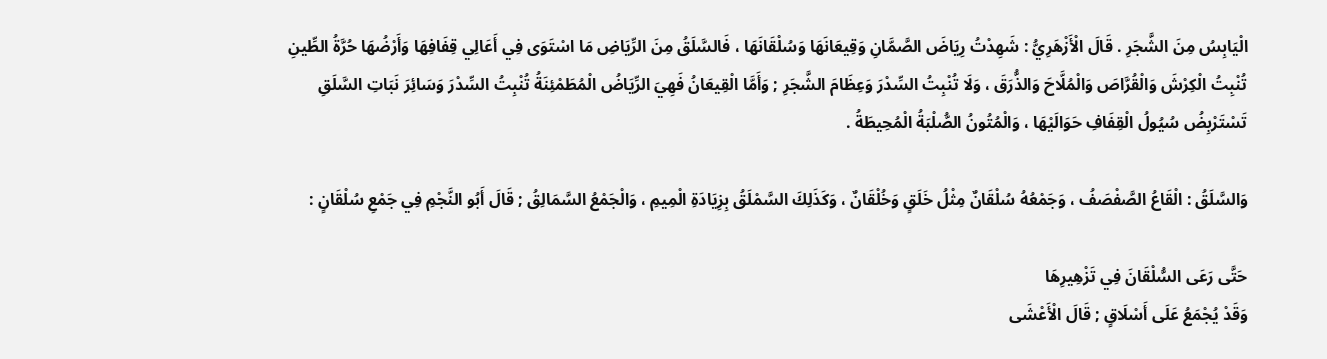الْيَابِسُ مِنَ الشَّجَرِ . قَالَ الْأَزْهَرِيُّ : شَهِدْتُ رِيَاضَ الصَّمَّانِ وَقِيعَانَهَا وَسُلْقَانَهَا ، فَالسَّلَقُ مِنَ الرِّيَاضِ مَا اسْتَوَى فِي أَعَالِي قِفَافِهَا وَأَرْضُهَا حُرَّةُ الطِّينِ تُنْبِتُ الْكِرْشَ وَالْقُرَّاصَ وَالْمُلَّاحَ وَالذُّرَقَ ، وَلَا تُنْبِتُ السِّدْرَ وَعِظَامَ الشَّجَرِ ; وَأَمَّا الْقِيعَانُ فَهِيَ الرِّيَاضُ الْمُطَمْئِنَةُ تُنْبِتُ السِّدْرَ وَسَائِرَ نَبَاتِ السَّلَقِ تَسْتَرْبِضُ سُيُولُ الْقِفَافِ حَوَالَيْهَا ، وَالْمُتُونُ الصُّلْبَةُ الْمُحِيطَةُ .

وَالسَّلَقُ : الْقَاعُ الصَّفْصَفُ ، وَجَمْعُهُ سُلْقَانٌ مِثْلُ خَلَقٍ وَخُلْقَانٌ ، وَكَذَلِكَ السَّمْلَقُ بِزِيَادَةِ الْمِيمِ ، وَالْجَمْعُ السَّمَالِقُ ; قَالَ أَبُو النَّجْمِ فِي جَمْعِ سُلْقَانٍ :

حَتَّى رَعَى السُّلْقَانَ فِي تَزْهِيرِهَا
وَقَدْ يُجْمَعُ عَلَى أَسْلَاقٍ ; قَالَ الْأَعْشَى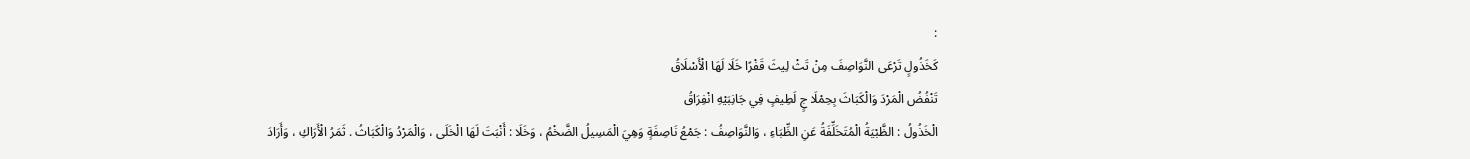:
كَخَذُولٍ تَرْعَى النَّوَاصِفَ مِنْ تَثْ لِيثَ قَفْرًا خَلَا لَهَا الْأَسْلَاقُ
تَنْفُضُ الْمَرْدَ وَالْكَبَاثَ بِحِمْلَا جٍ لَطِيفٍ فِي جَانِبَيْهِ انْفِرَاقُ
الْخَذُولُ : الظَّبْيَةُ الْمُتَخَلِّفَةُ عَنِ الظِّبَاءِ ، وَالنَّوَاصِفُ : جَمْعُ نَاصِفَةٍ وَهِيَ الْمَسِيلُ الضَّخْمُ ، وَخَلَا : أَنْبَتَ لَهَا الْخَلَى ، وَالْمَرْدُ وَالْكَبَاثُ . ثَمَرُ الْأَرَاكِ ، وَأَرَادَ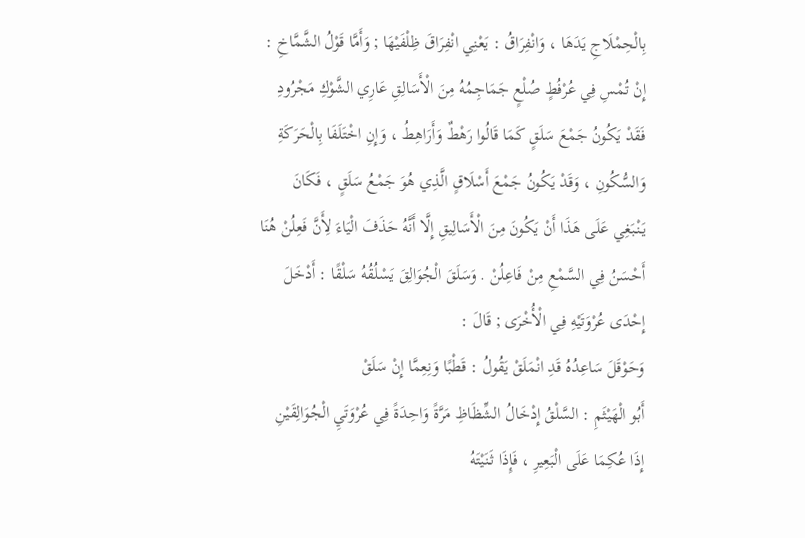بِالْحِمْلَاجِ يَدَهَا ، وَانْفِرَاقُ : يَعْنِي انْفِرَاقَ ظِلْفَيْهَا ; وَأَمَّا قَوْلُ الشَّمَّاخِ :
إِنْ تُمْسِ فِي عُرْفُطٍ صُلْعٍ جَمَاجِمُهُ مِنَ الْأَسَالِقِ عَارِي الشَّوْكِ مَجْرُودِ
فَقَدْ يَكُونُ جَمْعَ سَلَقٍ كَمَا قَالُوا رَهْطٌ وَأَرَاهِطُ ، وَإِنِ اخْتَلَفَا بِالْحَرَكَةِ وَالسُّكُونِ ، وَقَدْ يَكُونُ جَمْعَ أَسْلَاقٍ الَّذِي هُوَ جَمْعُ سَلَقٍ ، فَكَانَ يَنْبَغِي عَلَى هَذَا أَنْ يَكُونَ مِنَ الْأَسَالِيقِ إِلَّا أَنَّهُ حَذَفَ الْيَاءَ لِأَنَّ فَعِلُنْ هُنَا أَحْسَنُ فِي السَّمْعِ مِنْ فَاعِلُنْ . وَسَلَقَ الْجُوَالِقَ يَسْلُقُهُ سَلْقًا : أَدْخَلَ إِحْدَى عُرْوَتَيْهِ فِي الْأُخْرَى ; قَالَ :
وَحَوْقَلَ سَاعِدُهُ قَدِ انْمَلَقْ يَقُولُ : قَطْبًا وَنِعِمَّا إِنْ سَلَقْ
أَبُو الْهَيْثَمِ : السَّلْقُ إِدْخَالُ الشِّظَاظِ مَرَّةً وَاحِدَةً فِي عُرْوَتَيِ الْجُوَالِقَيْنِ إِذَا عُكِمَا عَلَى الْبَعِيرِ ، فَإِذَا ثَنَيْتَهُ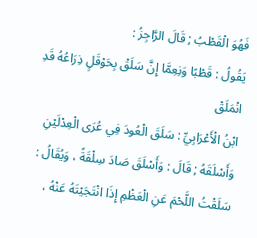فَهُوَ الْقَطْبُ ; قَالَ الرَّاجِزُ :
يَقُولُ : قَطْبًا وَنِعِمَّا إِنَّ سَلَقْ بِحَوْقَلٍ ذِرَاعُهُ قَدِ انْمَلَقْ
ابْنُ الْأَعْرَابِيِّ : سَلَقَ الْعُودَ فِي عُرَى الْعِدْلَيْنِ وَأَسْلَقَهُ ; قَالَ : وَأَسْلَقَ صَادَ سِلْقَةً ، وَيُقَالُ : سَلَقْتُ اللَّحْمَ عَنِ الْعَظْمِ إِذَا انْتَجَيْتَهُ عَنْهُ ،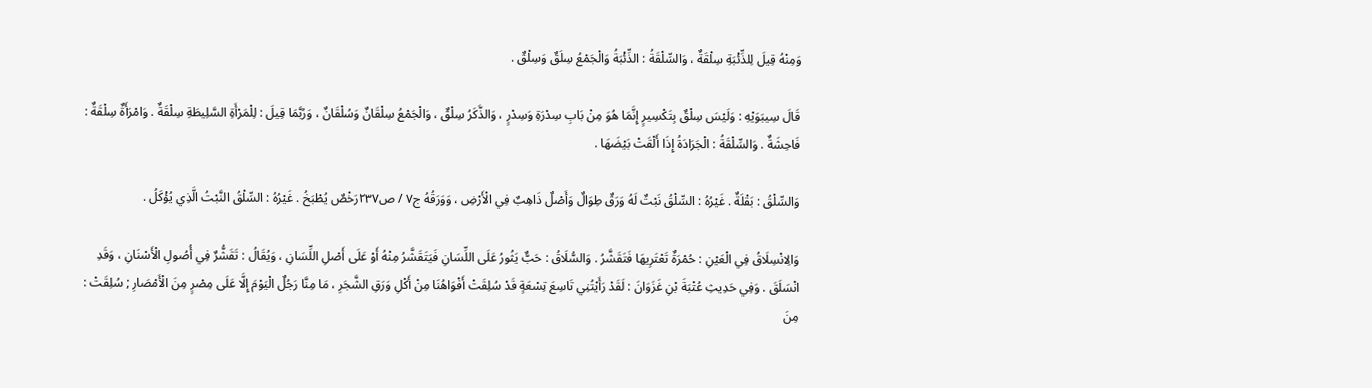وَمِنْهُ قِيلَ لِلذِّئْبَةِ سِلْقَةٌ ، وَالسِّلْقَةُ : الذِّئْبَةُ وَالْجَمْعُ سِلَقٌ وَسِلْقٌ .

قَالَ سِيبَوَيْهِ : وَلَيْسَ سِلْقٌ بِتَكْسِيرٍ إِنَّمَا هُوَ مِنْ بَابِ سِدْرَةِ وَسِدْرٍ ، وَالذَّكَرُ سِلْقٌ ، وَالْجَمْعُ سِلْقَانٌ وَسُلْقَانٌ ، وَرُبَّمَا قِيلَ : لِلْمَرْأَةِ السَّلِيطَةِ سِلْقَةٌ . وَامْرَأَةٌ سِلْقَةٌ : فَاحِشَةٌ . وَالسِّلْقَةُ : الْجَرَادَةُ إِذَا أَلْقَتْ بَيْضَهَا .

وَالسِّلْقُ : بَقْلَةٌ . غَيْرُهُ : السِّلْقُ نَبْتٌ لَهُ وَرَقٌ طِوَالٌ وَأَصْلٌ ذَاهِبٌ فِي الْأَرْضِ ، وَوَرَقُهُ ج٧ / ص٢٣٧رَخْصٌ يُطْبَخُ . غَيْرُهُ : السِّلْقُ النَّبْتُ الَّذِي يُؤْكَلُ .

وَالِانْسِلَاقُ فِي الْعَيْنِ : حُمْرَةٌ تَعْتَرِيهَا فَتَقَشَّرُ . وَالسُّلَاقُ : حَبٌّ يَثُورُ عَلَى اللِّسَانِ فَيَتَقَشَّرُ مِنْهُ أَوْ عَلَى أَصْلِ اللِّسَانِ ، وَيُقَالُ : تَقَشُّرٌ فِي أُصُولِ الْأَسْنَانِ ، وَقَدِ انْسَلَقَ . وَفِي حَدِيثِ عُتْبَةَ بْنِ غَزَوَانَ : لَقَدْ رَأَيْتُنِي تَاسِعَ تِسْعَةٍ قَدْ سُلِقَتْ أَفْوَاهُنَا مِنْ أَكْلِ وَرَقِ الشَّجَرِ ، مَا مِنَّا رَجُلٌ الْيَوْمَ إِلَّا عَلَى مِصْرٍ مِنَ الْأَمْصَارِ ; سُلِقَتْ : مِنَ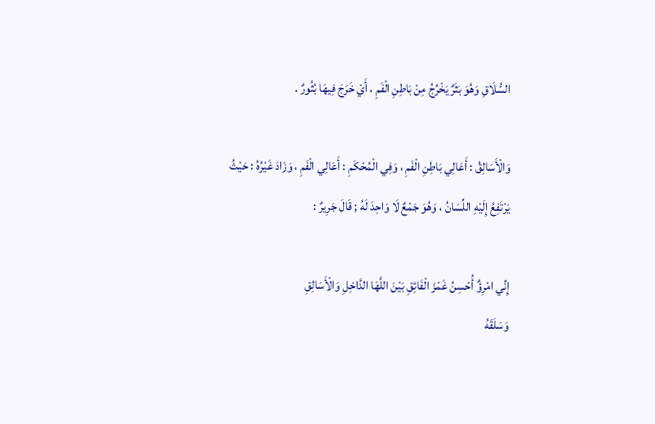السُّلَاقِ وَهُوَ بَثَرٌ يَخْرُجُ مِنْ بَاطِنِ الْفَمِ ، أَيْ خَرَجَ فِيهَا بُثُورٌ .

وَالْأَسَالِقُ : أَعَالِي بَاطِنِ الْفَمِ ، وَفِي الْمُحْكَمِ : أَعَالِي الْفَمِ ، وَزَادَ غَيْرُهُ : حَيْثُ يَرْتَفِعُ إِلَيْهِ اللِّسَانُ ، وَهُوَ جَمْعٌ لَا وَاحِدَ لَهُ ; قَالَ جَرِيرٌ :

إِنِّي امْرِؤٌ أُحْسِنُ غَمْزَ الْفَائِقِ بَيْنَ اللَّهَا الدَّاخِلِ وَالْأَسَالِقِ
وَسَلَقَهُ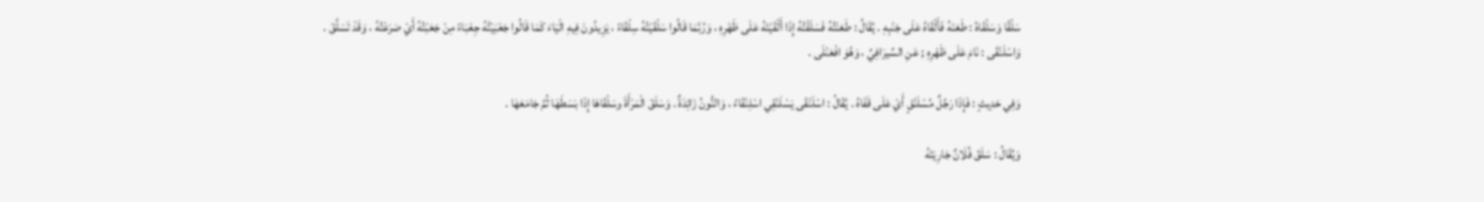سَلْقًا وَسَلْقَاهُ : طَعَنَهُ فَأَلْقَاهُ عَلَى جَنْبِهِ . يُقَالُ : طَعَنْتُهُ فَسَلَقْتُهُ إِذَا أَلْقَيْتَهُ عَلَى ظَهْرِهِ ، وَرُبَّمَا قَالُوا سَلْقَيْتُهُ سِلْقَاءً ، يَزِيدُونَ فِيهِ الْيَاءَ كَمَا قَالُوا جَعْبَيْتُهُ جِعْبَاءً مِنْ جَعَبْتُهُ أَيْ صَرَعْتُهُ ، وَقَدْ تَسَلَّقَ . وَاسْلَنْقَى : نَامَ عَلَى ظَهْرِهِ ; عَنِ السِّيرَافِيِّ ، وَهُوَ افْعَنْلَى .

وَفِي حَدِيثٍ : فَإِذَا رَجُلٌ مُسْلَنْقٍ أَيْ عَلَى قَفَاهُ . يُقَالُ : اسْلَنْقَى يَسْلَنْقِي اسْلِنْقَاءً ، وَالنُّونُ زَائِدَةٌ . وَسَلَقَ الْمَرْأَةَ وسَلْقَاهَا إِذَا بَسَطَهَا ثُمَّ جَامَعَهَا .

وَيُقَالُ : سَلَقَ فُلَانٌ جَارِيَتَهُ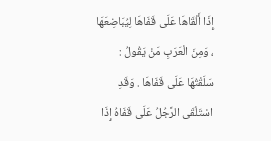إِذَا أَلْقَاهَا عَلَى قَفَاهَا لِيُبَاضِعَهَا ، وَمِنَ الْعَرَبِ مَنْ يَقُولُ : سَلَقْتُهَا عَلَى قَفَاهَا . وَقَدِ اسْتَلْقَى الرَّجُلُ عَلَى قَفَاهُ إِذَا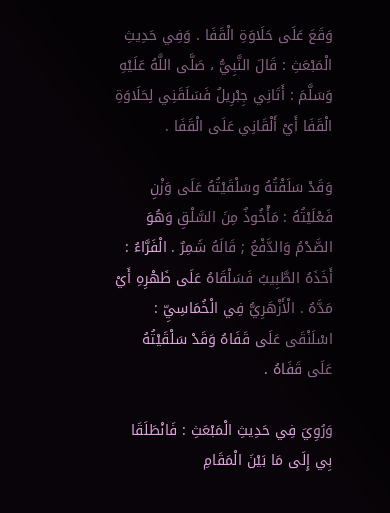وَقَعَ عَلَى حَلَاوَةِ الْقَفَا . وَفِي حَدِيثِ الْمَبْعَثِ : قَالَ النَّبِيُّ ، صَلَّى اللَّهُ عَلَيْهِ وَسَلَّمَ : أَتَانِي جِبْرِيلُ فَسَلَقَنِي لِحَلَاوَةِ الْقَفَا أَيْ أَلْقَانِي عَلَى الْقَفَا .

وَقَدْ سَلَقْتُهُ وسَلْقَيْتُهُ عَلَى وَزْنِ فَعْلَيْتُهُ : مَأْخُوذٌ مِنَ السَّلْقِ وَهُوَ الصَّدْمُ وَالدَّفْعُ ; قَالَهُ شَمِرٌ . الْفَرَّاءُ : أَخَذَهُ الطَّبِيبُ فَسَلْقَاهُ عَلَى ظَهْرِهِ أَيْ مَدَّهُ . الْأَزْهَرِيُّ فِي الْخُمَاسِيِّ : اسْلَنْقَى عَلَى قَفَاهُ وَقَدْ سَلْقَيْتُهُ عَلَى قَفَاهُ .

وَرُوِيَ فِي حَدِيثِ الْمَبْعَثِ : فَانْطَلَقَا بِي إِلَى مَا بَيْنَ الْمَقَامِ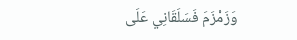وَزَمْزَمَ فَسَلَقَانِي عَلَى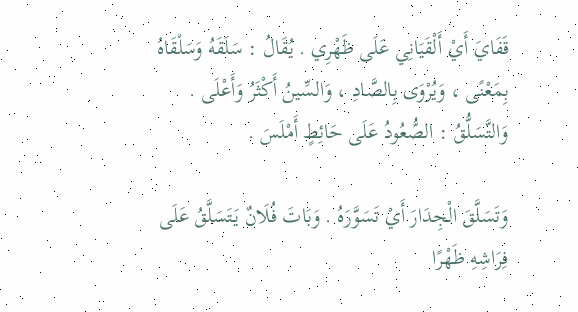قَفَايَ أَيْ أَلْقَيَانِي عَلَى ظَهْرِي . يُقَالُ : سَلَقَهُ وَسَلْقَاهُ بِمَعْنًى ، وَيُرْوَى بِالصَّادِ ، وَالسِّينُ أَكْثَرُ وَأَعْلَى . وَالتَّسَلُّقُ : الصُّعُودُ عَلَى حَائِطٍ أَمْلَسَ .

وَتَسَلَّقَ الْجِدَارَ أَيْ تَسَوَّرَهُ . وَبَاتَ فُلَانٌ يَتَسَلَّقُ عَلَى فِرَاشِهِ ظَهْرًا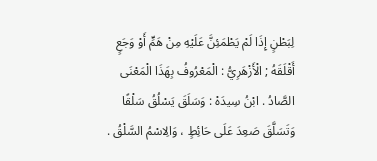لِبَطْنٍ إِذَا لَمْ يَطْمَئِنَّ عَلَيْهِ مِنْ هَمٍّ أَوْ وَجَعٍ أَقْلَقَهُ ; الْأَزْهَرِيُّ : الْمَعْرُوفُ بِهَذَا الْمَعْنَى الصَّادُ . ابْنُ سِيدَهْ : وَسَلَقَ يَسْلُقُ سَلْقًا وَتَسَلَّقَ صَعِدَ عَلَى حَائِطٍ ، وَالِاسْمُ السَّلْقُ .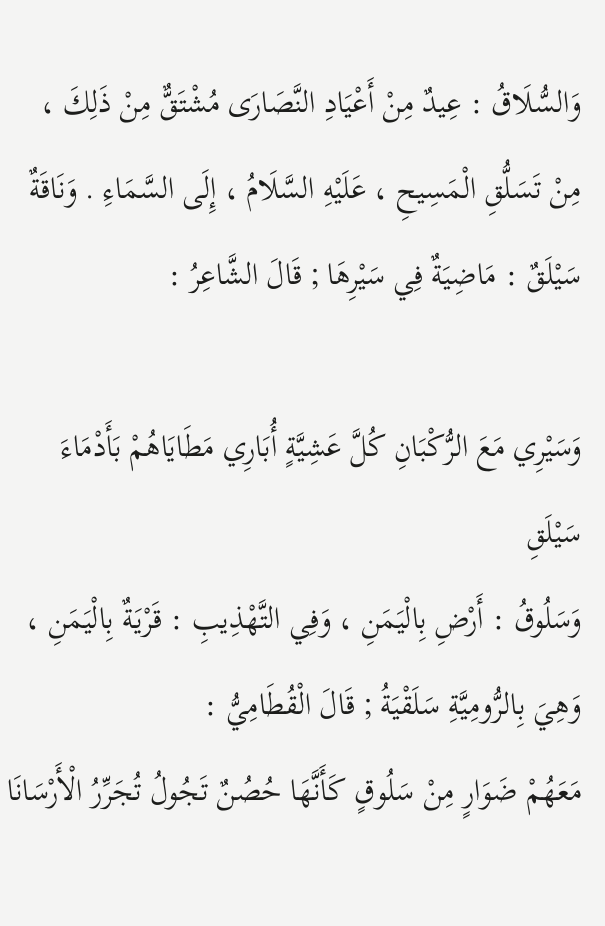وَالسُّلَاقُ : عِيدٌ مِنْ أَعْيَادِ النَّصَارَى مُشْتَقٌّ مِنْ ذَلِكَ ، مِنْ تَسَلُّقِ الْمَسِيحِ ، عَلَيْهِ السَّلَامُ ، إِلَى السَّمَاءِ . وَنَاقَةٌ سَيْلَقٌ : مَاضِيَةٌ فِي سَيْرِهَا ; قَالَ الشَّاعِرُ :

وَسَيْرِي مَعَ الرُّكْبَانِ كُلَّ عَشِيَّةٍ أُبَارِي مَطَايَاهُمْ بَأَدْمَاءَ سَيْلَقِ
وَسَلُوقُ : أَرْضِ بِالْيَمَنِ ، وَفِي التَّهْذِيبِ : قَرْيَةٌ بِالْيَمَنِ ، وَهِيَ بِالرُّومِيَّةِ سَلَقْيَةُ ; قَالَ الْقُطَامِيُّ :
مَعَهُمْ ضَوَارٍ مِنْ سَلُوقٍ كَأَنَّهَا حُصُنٌ تَجُولُ تُجَرِّرُ الْأَرْسَانَا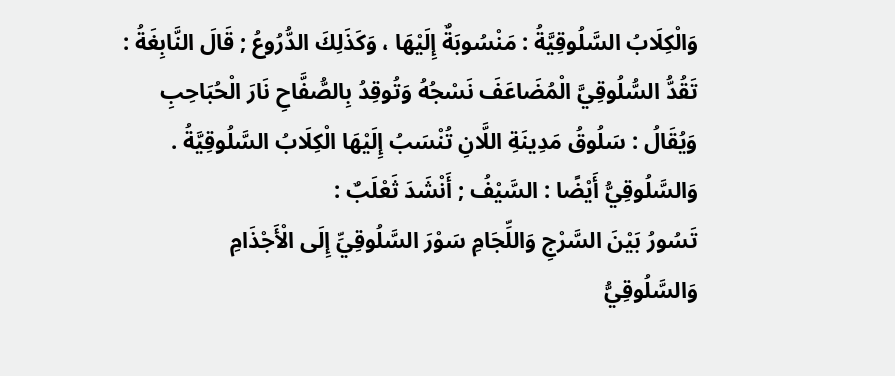وَالْكِلَابُ السَّلُوقِيَّةُ : مَنْسُوبَةٌ إِلَيْهَا ، وَكَذَلِكَ الدُّرُوعُ ; قَالَ النَّابِغَةُ :
تَقُدُّ السُّلُوقِيَّ الْمُضَاعَفَ نَسْجُهُ وَتُوقِدُ بِالصُّفَّاحِ نَارَ الْحُبَاحِبِ
وَيُقَالُ : سَلُوقُ مَدِينَةِ اللَّانِ تُنْسَبُ إِلَيْهَا الْكِلَابُ السَّلُوقِيَّةُ . وَالسَّلُوقِيُّ أَيْضًا : السَّيْفُ ; أَنْشَدَ ثَعْلَبٌ :
تَسُورُ بَيْنَ السَّرْجِ وَاللِّجَامِ سَوْرَ السَّلُوقِيِّ إِلَى الْأَجْذَامِ
وَالسَّلُوقِيُّ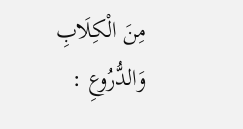مِنَ الْكِلَابِ وَالدُّرُوعِ :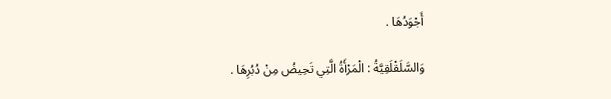أَجْوَدُهَا .

وَالسَّلَقْلَقِيَّةُ : الْمَرْأَةُ الَّتِي تَحِيضُ مِنْ دُبُرِهَا .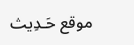موقع حَـدِيث